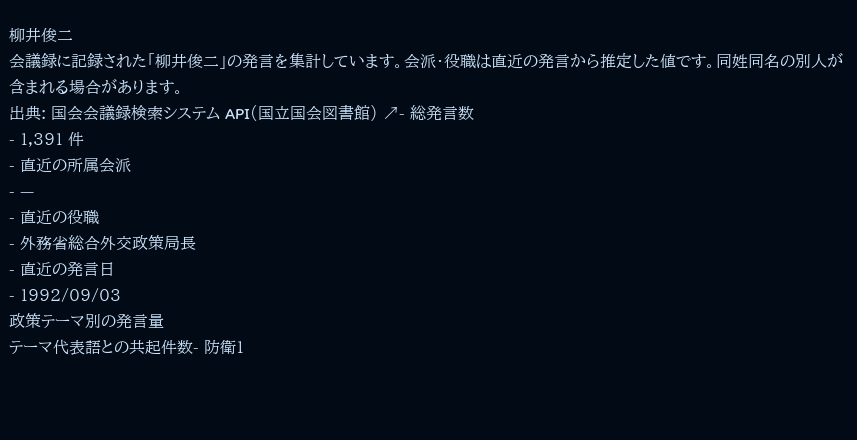柳井俊二
会議録に記録された「柳井俊二」の発言を集計しています。会派・役職は直近の発言から推定した値です。同姓同名の別人が含まれる場合があります。
出典: 国会会議録検索システム API(国立国会図書館) ↗- 総発言数
- 1,391 件
- 直近の所属会派
- —
- 直近の役職
- 外務省総合外交政策局長
- 直近の発言日
- 1992/09/03
政策テーマ別の発言量
テーマ代表語との共起件数- 防衛1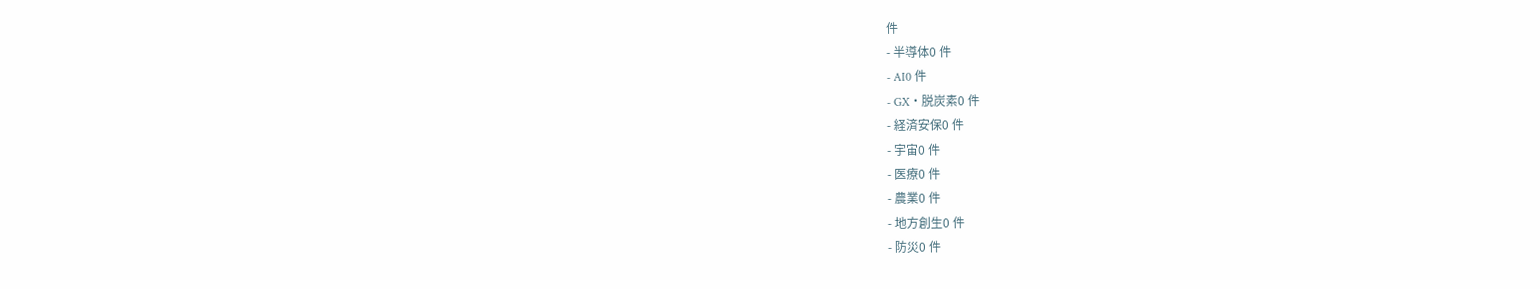件
- 半導体0 件
- AI0 件
- GX・脱炭素0 件
- 経済安保0 件
- 宇宙0 件
- 医療0 件
- 農業0 件
- 地方創生0 件
- 防災0 件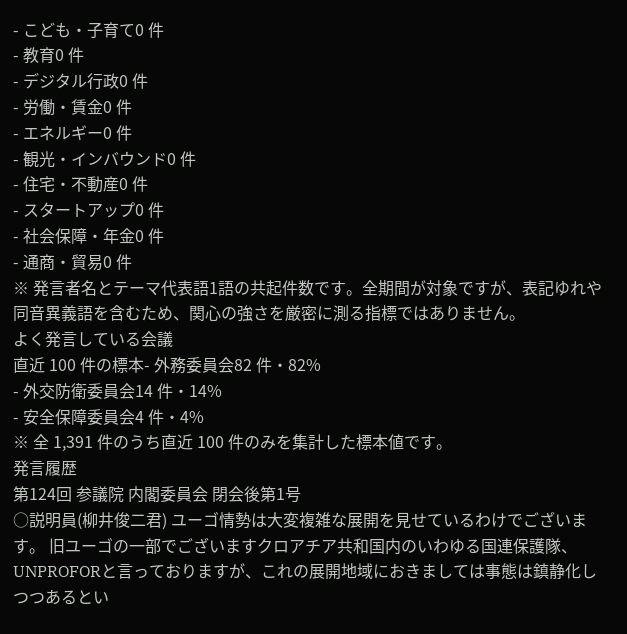- こども・子育て0 件
- 教育0 件
- デジタル行政0 件
- 労働・賃金0 件
- エネルギー0 件
- 観光・インバウンド0 件
- 住宅・不動産0 件
- スタートアップ0 件
- 社会保障・年金0 件
- 通商・貿易0 件
※ 発言者名とテーマ代表語1語の共起件数です。全期間が対象ですが、表記ゆれや 同音異義語を含むため、関心の強さを厳密に測る指標ではありません。
よく発言している会議
直近 100 件の標本- 外務委員会82 件・82%
- 外交防衛委員会14 件・14%
- 安全保障委員会4 件・4%
※ 全 1,391 件のうち直近 100 件のみを集計した標本値です。
発言履歴
第124回 参議院 内閣委員会 閉会後第1号
○説明員(柳井俊二君) ユーゴ情勢は大変複雑な展開を見せているわけでございます。 旧ユーゴの一部でございますクロアチア共和国内のいわゆる国連保護隊、UNPROFORと言っておりますが、これの展開地域におきましては事態は鎮静化しつつあるとい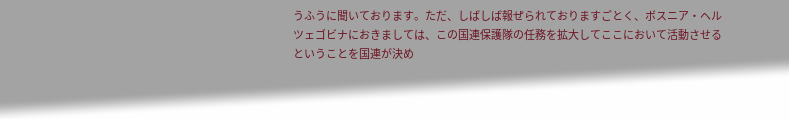うふうに聞いております。ただ、しばしば報ぜられておりますごとく、ボスニア・ヘルツェゴビナにおきましては、この国連保護隊の任務を拡大してここにおいて活動させるということを国連が決め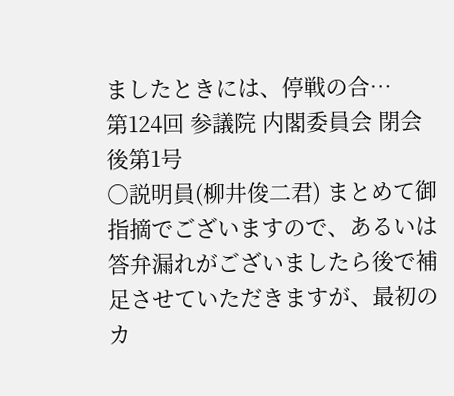ましたときには、停戦の合…
第124回 参議院 内閣委員会 閉会後第1号
○説明員(柳井俊二君) まとめて御指摘でございますので、あるいは答弁漏れがございましたら後で補足させていただきますが、最初のカ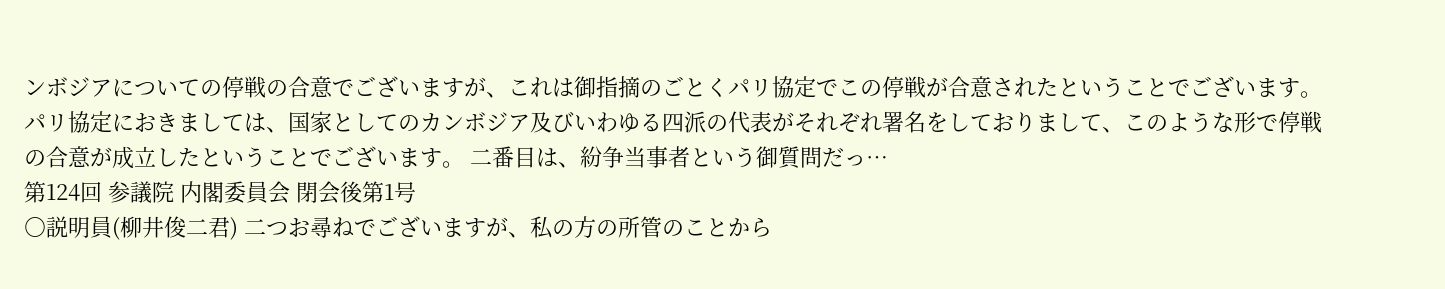ンボジアについての停戦の合意でございますが、これは御指摘のごとくパリ協定でこの停戦が合意されたということでございます。パリ協定におきましては、国家としてのカンボジア及びいわゆる四派の代表がそれぞれ署名をしておりまして、このような形で停戦の合意が成立したということでございます。 二番目は、紛争当事者という御質問だっ…
第124回 参議院 内閣委員会 閉会後第1号
○説明員(柳井俊二君) 二つお尋ねでございますが、私の方の所管のことから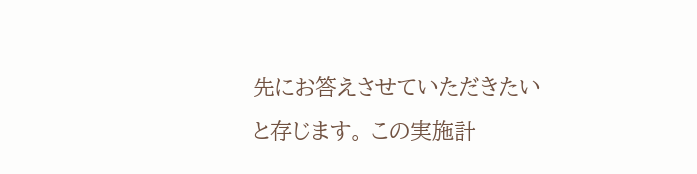先にお答えさせていただきたいと存じます。 この実施計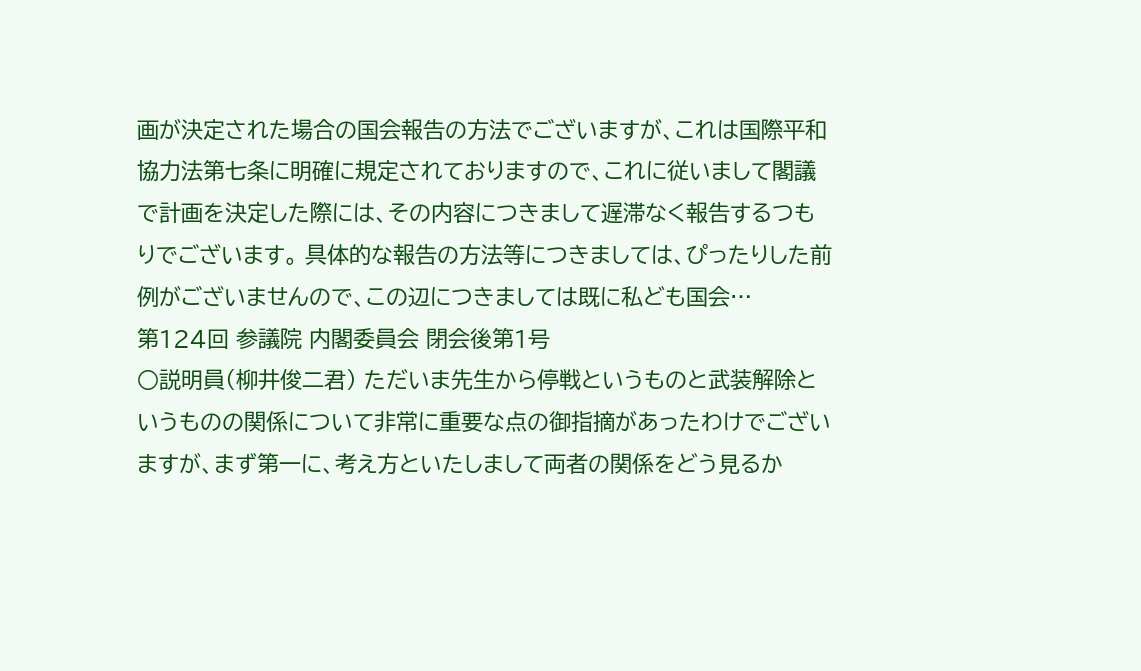画が決定された場合の国会報告の方法でございますが、これは国際平和協力法第七条に明確に規定されておりますので、これに従いまして閣議で計画を決定した際には、その内容につきまして遅滞なく報告するつもりでございます。 具体的な報告の方法等につきましては、ぴったりした前例がございませんので、この辺につきましては既に私ども国会…
第124回 参議院 内閣委員会 閉会後第1号
○説明員(柳井俊二君) ただいま先生から停戦というものと武装解除というものの関係について非常に重要な点の御指摘があったわけでございますが、まず第一に、考え方といたしまして両者の関係をどう見るか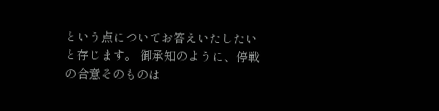という点についてお答えいたしたいと存じます。 御承知のように、停戦の合意そのものは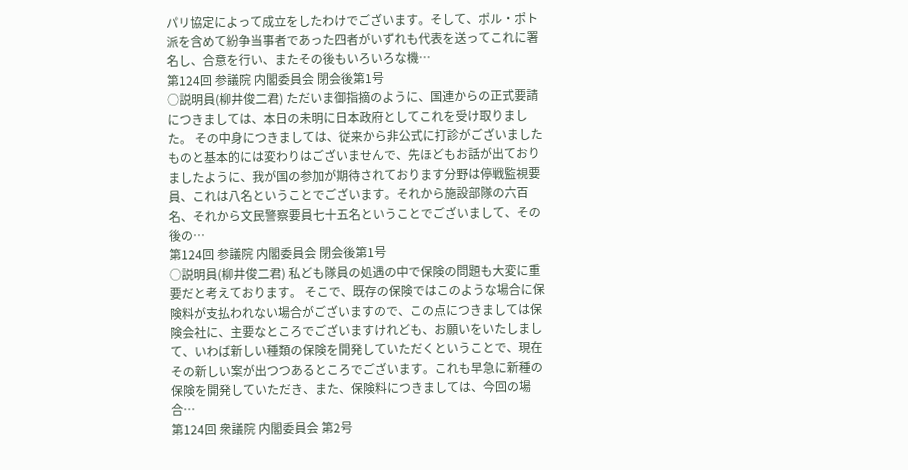パリ協定によって成立をしたわけでございます。そして、ポル・ポト派を含めて紛争当事者であった四者がいずれも代表を送ってこれに署名し、合意を行い、またその後もいろいろな機…
第124回 参議院 内閣委員会 閉会後第1号
○説明員(柳井俊二君) ただいま御指摘のように、国連からの正式要請につきましては、本日の未明に日本政府としてこれを受け取りました。 その中身につきましては、従来から非公式に打診がございましたものと基本的には変わりはございませんで、先ほどもお話が出ておりましたように、我が国の参加が期待されております分野は停戦監視要員、これは八名ということでございます。それから施設部隊の六百名、それから文民警察要員七十五名ということでございまして、その後の…
第124回 参議院 内閣委員会 閉会後第1号
○説明員(柳井俊二君) 私ども隊員の処遇の中で保険の問題も大変に重要だと考えております。 そこで、既存の保険ではこのような場合に保険料が支払われない場合がございますので、この点につきましては保険会社に、主要なところでございますけれども、お願いをいたしまして、いわば新しい種類の保険を開発していただくということで、現在その新しい案が出つつあるところでございます。これも早急に新種の保険を開発していただき、また、保険料につきましては、今回の場合…
第124回 衆議院 内閣委員会 第2号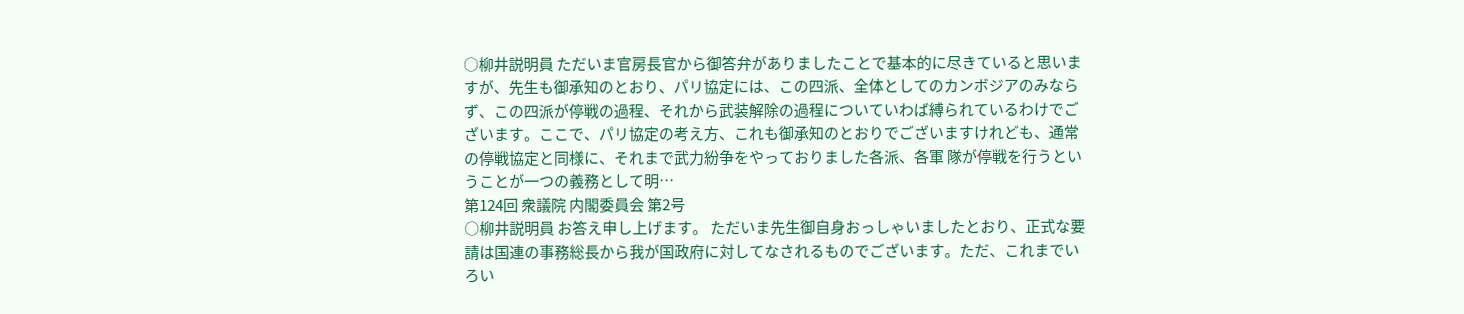○柳井説明員 ただいま官房長官から御答弁がありましたことで基本的に尽きていると思いますが、先生も御承知のとおり、パリ協定には、この四派、全体としてのカンボジアのみならず、この四派が停戦の過程、それから武装解除の過程についていわば縛られているわけでございます。ここで、パリ協定の考え方、これも御承知のとおりでございますけれども、通常の停戦協定と同様に、それまで武力紛争をやっておりました各派、各軍 隊が停戦を行うということが一つの義務として明…
第124回 衆議院 内閣委員会 第2号
○柳井説明員 お答え申し上げます。 ただいま先生御自身おっしゃいましたとおり、正式な要請は国連の事務総長から我が国政府に対してなされるものでございます。ただ、これまでいろい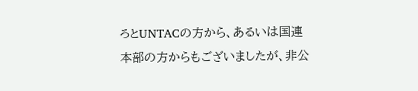ろとUNTACの方から、あるいは国連本部の方からもございましたが、非公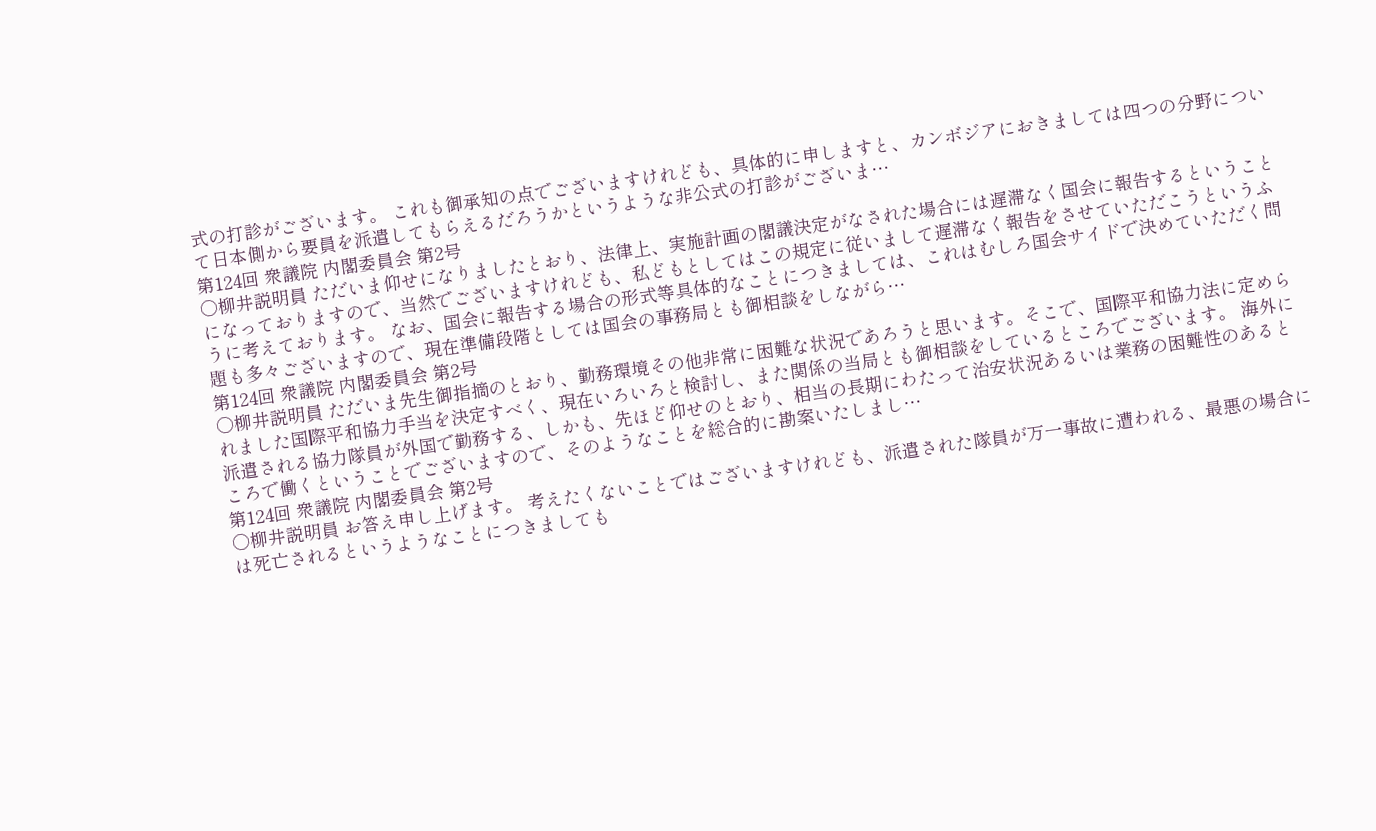式の打診がございます。 これも御承知の点でございますけれども、具体的に申しますと、カンボジアにおきましては四つの分野について日本側から要員を派遣してもらえるだろうかというような非公式の打診がございま…
第124回 衆議院 内閣委員会 第2号
○柳井説明員 ただいま仰せになりましたとおり、法律上、実施計画の閣議決定がなされた場合には遅滞なく国会に報告するということになっておりますので、当然でございますけれども、私どもとしてはこの規定に従いまして遅滞なく報告をさせていただこうというふうに考えております。 なお、国会に報告する場合の形式等具体的なことにつきましては、これはむしろ国会サイドで決めていただく問題も多々ございますので、現在準備段階としては国会の事務局とも御相談をしながら…
第124回 衆議院 内閣委員会 第2号
○柳井説明員 ただいま先生御指摘のとおり、勤務環境その他非常に困難な状況であろうと思います。そこで、国際平和協力法に定められました国際平和協力手当を決定すべく、現在いろいろと検討し、また関係の当局とも御相談をしているところでございます。 海外に派遣される協力隊員が外国で勤務する、しかも、先ほど仰せのとおり、相当の長期にわたって治安状況あるいは業務の困難性のあるところで働くということでございますので、そのようなことを総合的に勘案いたしまし…
第124回 衆議院 内閣委員会 第2号
○柳井説明員 お答え申し上げます。 考えたくないことではございますけれども、派遣された隊員が万一事故に遭われる、最悪の場合には死亡されるというようなことにつきましても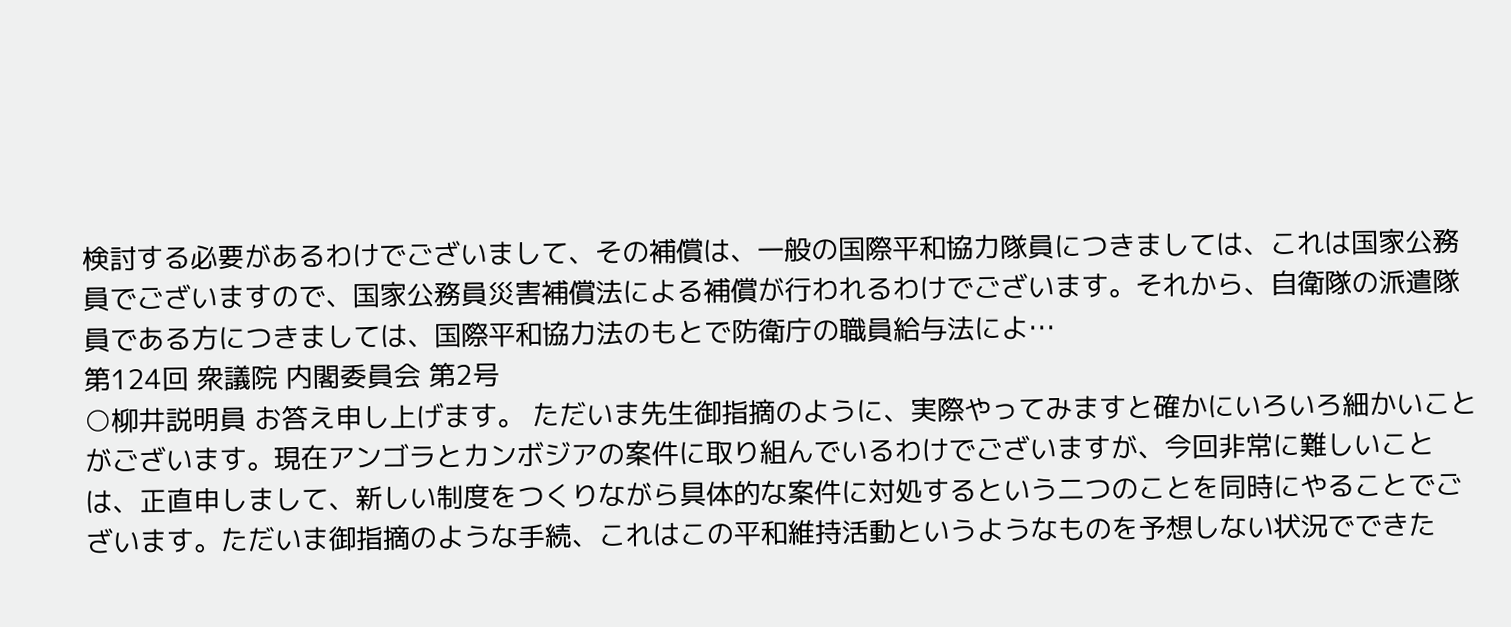検討する必要があるわけでございまして、その補償は、一般の国際平和協力隊員につきましては、これは国家公務員でございますので、国家公務員災害補償法による補償が行われるわけでございます。それから、自衛隊の派遣隊員である方につきましては、国際平和協力法のもとで防衛庁の職員給与法によ…
第124回 衆議院 内閣委員会 第2号
○柳井説明員 お答え申し上げます。 ただいま先生御指摘のように、実際やってみますと確かにいろいろ細かいことがございます。現在アンゴラとカンボジアの案件に取り組んでいるわけでございますが、今回非常に難しいことは、正直申しまして、新しい制度をつくりながら具体的な案件に対処するという二つのことを同時にやることでございます。ただいま御指摘のような手続、これはこの平和維持活動というようなものを予想しない状況でできた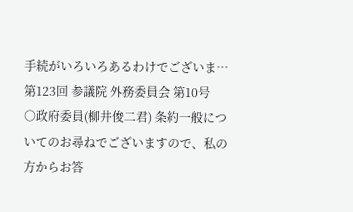手続がいろいろあるわけでございま…
第123回 参議院 外務委員会 第10号
○政府委員(柳井俊二君) 条約一般についてのお尋ねでございますので、私の方からお答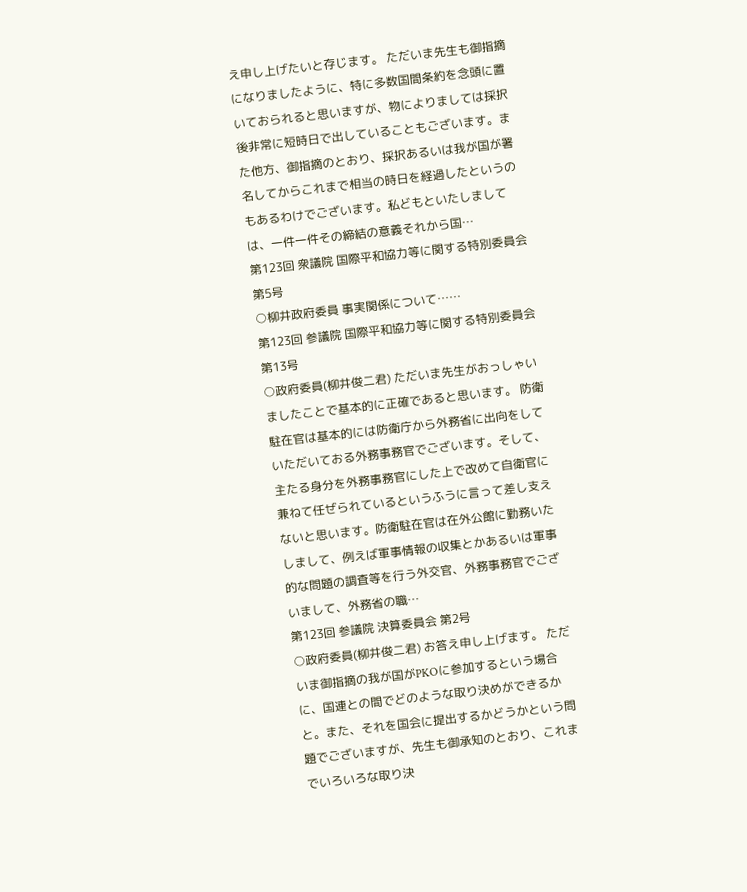え申し上げたいと存じます。 ただいま先生も御指摘になりましたように、特に多数国間条約を念頭に置いておられると思いますが、物によりましては採択後非常に短時日で出していることもございます。また他方、御指摘のとおり、採択あるいは我が国が署名してからこれまで相当の時日を経過したというのもあるわけでございます。私どもといたしましては、一件一件その締結の意義それから国…
第123回 衆議院 国際平和協力等に関する特別委員会 第5号
○柳井政府委員 事実関係について……
第123回 参議院 国際平和協力等に関する特別委員会 第13号
○政府委員(柳井俊二君) ただいま先生がおっしゃいましたことで基本的に正確であると思います。 防衛駐在官は基本的には防衛庁から外務省に出向をしていただいておる外務事務官でございます。そして、主たる身分を外務事務官にした上で改めて自衛官に兼ねて任ぜられているというふうに言って差し支えないと思います。防衛駐在官は在外公館に勤務いたしまして、例えば軍事情報の収集とかあるいは軍事的な問題の調査等を行う外交官、外務事務官でございまして、外務省の職…
第123回 参議院 決算委員会 第2号
○政府委員(柳井俊二君) お答え申し上げます。 ただいま御指摘の我が国がPKOに参加するという場合に、国連との間でどのような取り決めができるかと。また、それを国会に提出するかどうかという問題でございますが、先生も御承知のとおり、これまでいろいろな取り決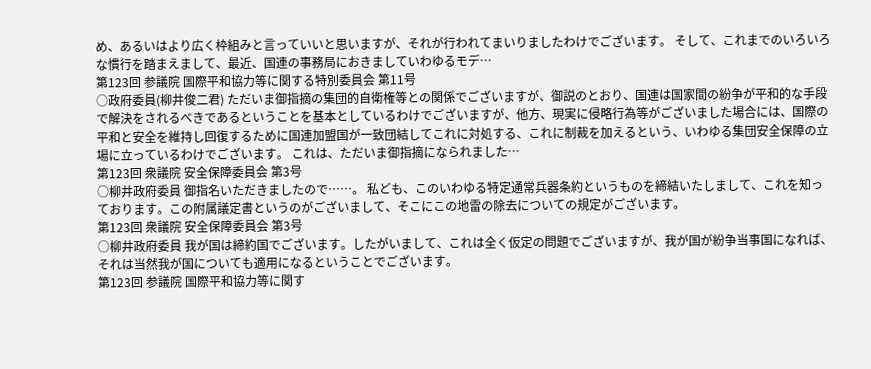め、あるいはより広く枠組みと言っていいと思いますが、それが行われてまいりましたわけでございます。 そして、これまでのいろいろな慣行を踏まえまして、最近、国連の事務局におきましていわゆるモデ…
第123回 参議院 国際平和協力等に関する特別委員会 第11号
○政府委員(柳井俊二君) ただいま御指摘の集団的自衛権等との関係でございますが、御説のとおり、国連は国家間の紛争が平和的な手段で解決をされるべきであるということを基本としているわけでございますが、他方、現実に侵略行為等がございました場合には、国際の平和と安全を維持し回復するために国連加盟国が一致団結してこれに対処する、これに制裁を加えるという、いわゆる集団安全保障の立場に立っているわけでございます。 これは、ただいま御指摘になられました…
第123回 衆議院 安全保障委員会 第3号
○柳井政府委員 御指名いただきましたので……。 私ども、このいわゆる特定通常兵器条約というものを締結いたしまして、これを知っております。この附属議定書というのがございまして、そこにこの地雷の除去についての規定がございます。
第123回 衆議院 安全保障委員会 第3号
○柳井政府委員 我が国は締約国でございます。したがいまして、これは全く仮定の問題でございますが、我が国が紛争当事国になれば、それは当然我が国についても適用になるということでございます。
第123回 参議院 国際平和協力等に関す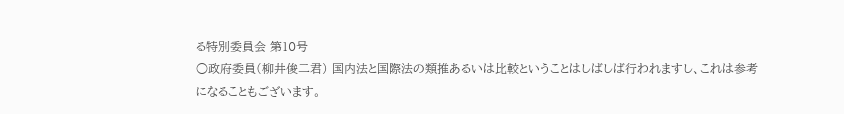る特別委員会 第10号
○政府委員(柳井俊二君) 国内法と国際法の類推あるいは比較ということはしばしば行われますし、これは参考になることもございます。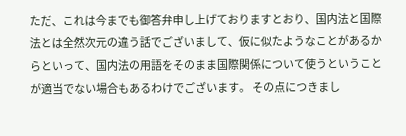ただ、これは今までも御答弁申し上げておりますとおり、国内法と国際法とは全然次元の違う話でございまして、仮に似たようなことがあるからといって、国内法の用語をそのまま国際関係について使うということが適当でない場合もあるわけでございます。 その点につきまし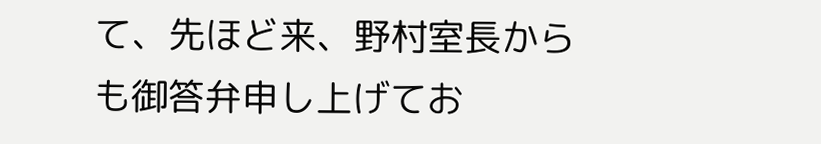て、先ほど来、野村室長からも御答弁申し上げてお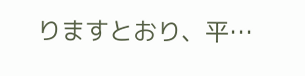りますとおり、平…